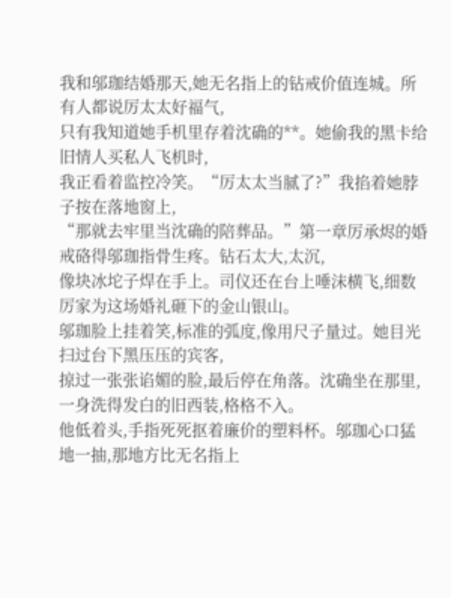我和邬珈结婚那天,她无名指上的钻戒价值连城。所有人都说厉太太好福气,
只有我知道她手机里存着沈确的**。她偷我的黑卡给旧情人买私人飞机时,
我正看着监控冷笑。“厉太太当腻了?”我掐着她脖子按在落地窗上,
“那就去牢里当沈确的陪葬品。”第一章厉承烬的婚戒硌得邬珈指骨生疼。钻石太大,太沉,
像块冰坨子焊在手上。司仪还在台上唾沫横飞,细数厉家为这场婚礼砸下的金山银山。
邬珈脸上挂着笑,标准的弧度,像用尺子量过。她目光扫过台下黑压压的宾客,
掠过一张张谄媚的脸,最后停在角落。沈确坐在那里,一身洗得发白的旧西装,格格不入。
他低着头,手指死死抠着廉价的塑料杯。邬珈心口猛地一抽,那地方比无名指上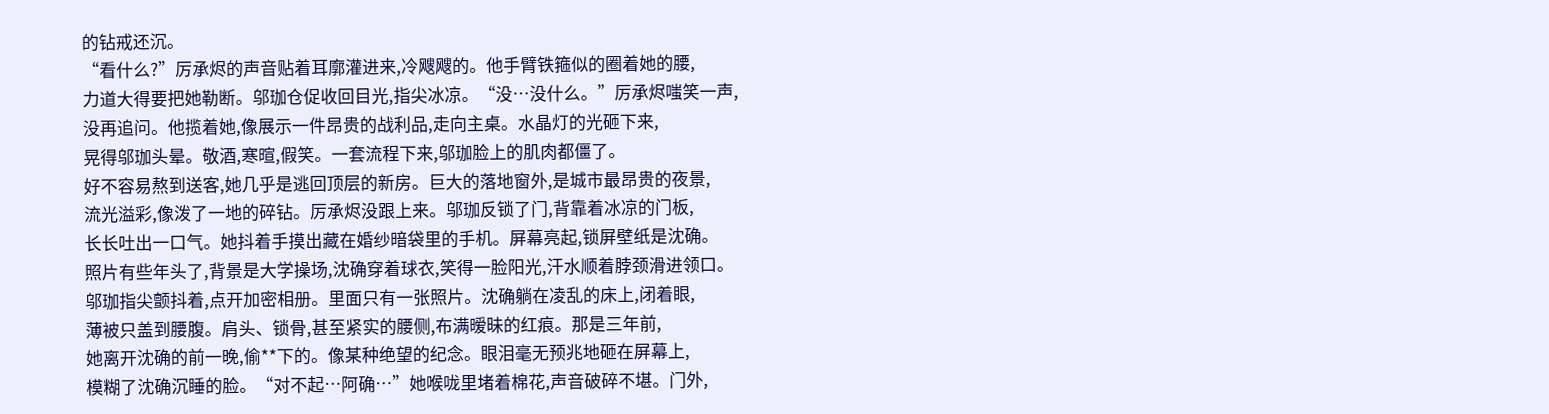的钻戒还沉。
“看什么?”厉承烬的声音贴着耳廓灌进来,冷飕飕的。他手臂铁箍似的圈着她的腰,
力道大得要把她勒断。邬珈仓促收回目光,指尖冰凉。“没…没什么。”厉承烬嗤笑一声,
没再追问。他揽着她,像展示一件昂贵的战利品,走向主桌。水晶灯的光砸下来,
晃得邬珈头晕。敬酒,寒暄,假笑。一套流程下来,邬珈脸上的肌肉都僵了。
好不容易熬到送客,她几乎是逃回顶层的新房。巨大的落地窗外,是城市最昂贵的夜景,
流光溢彩,像泼了一地的碎钻。厉承烬没跟上来。邬珈反锁了门,背靠着冰凉的门板,
长长吐出一口气。她抖着手摸出藏在婚纱暗袋里的手机。屏幕亮起,锁屏壁纸是沈确。
照片有些年头了,背景是大学操场,沈确穿着球衣,笑得一脸阳光,汗水顺着脖颈滑进领口。
邬珈指尖颤抖着,点开加密相册。里面只有一张照片。沈确躺在凌乱的床上,闭着眼,
薄被只盖到腰腹。肩头、锁骨,甚至紧实的腰侧,布满暧昧的红痕。那是三年前,
她离开沈确的前一晚,偷**下的。像某种绝望的纪念。眼泪毫无预兆地砸在屏幕上,
模糊了沈确沉睡的脸。“对不起…阿确…”她喉咙里堵着棉花,声音破碎不堪。门外,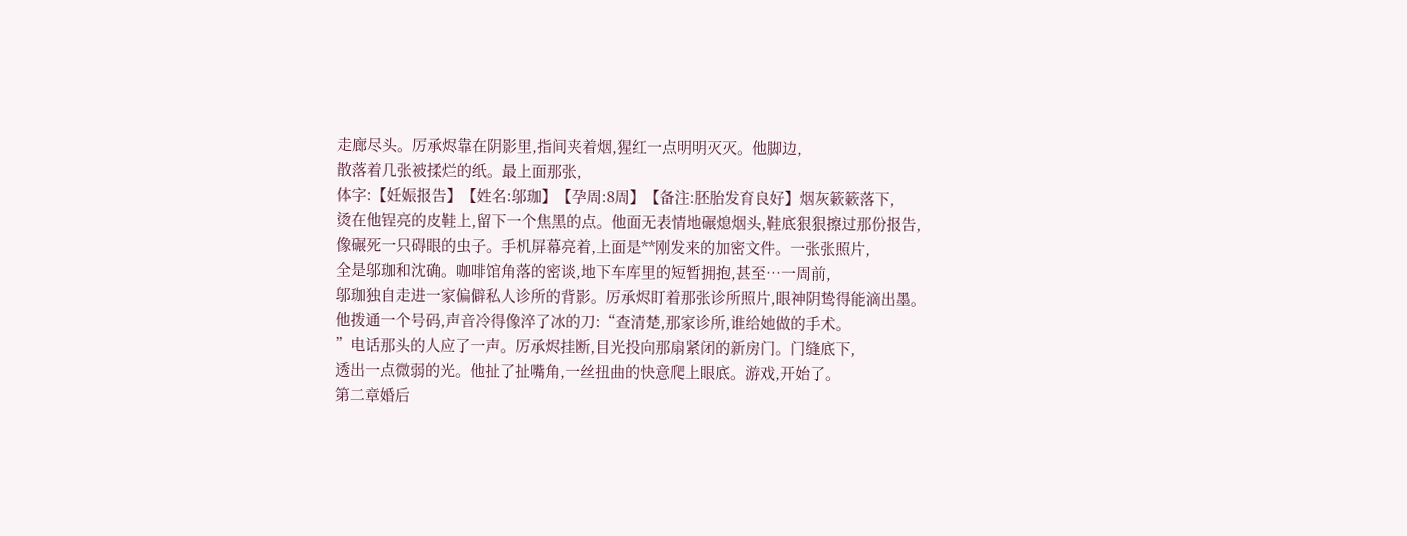走廊尽头。厉承烬靠在阴影里,指间夹着烟,猩红一点明明灭灭。他脚边,
散落着几张被揉烂的纸。最上面那张,
体字:【妊娠报告】【姓名:邬珈】【孕周:8周】【备注:胚胎发育良好】烟灰簌簌落下,
烫在他锃亮的皮鞋上,留下一个焦黑的点。他面无表情地碾熄烟头,鞋底狠狠擦过那份报告,
像碾死一只碍眼的虫子。手机屏幕亮着,上面是**刚发来的加密文件。一张张照片,
全是邬珈和沈确。咖啡馆角落的密谈,地下车库里的短暂拥抱,甚至…一周前,
邬珈独自走进一家偏僻私人诊所的背影。厉承烬盯着那张诊所照片,眼神阴鸷得能滴出墨。
他拨通一个号码,声音冷得像淬了冰的刀:“查清楚,那家诊所,谁给她做的手术。
”电话那头的人应了一声。厉承烬挂断,目光投向那扇紧闭的新房门。门缝底下,
透出一点微弱的光。他扯了扯嘴角,一丝扭曲的快意爬上眼底。游戏,开始了。
第二章婚后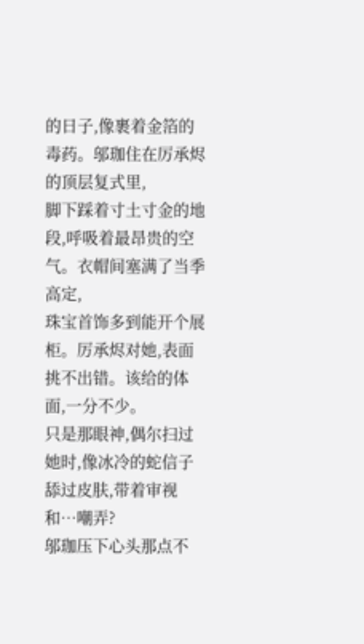的日子,像裹着金箔的毒药。邬珈住在厉承烬的顶层复式里,
脚下踩着寸土寸金的地段,呼吸着最昂贵的空气。衣帽间塞满了当季高定,
珠宝首饰多到能开个展柜。厉承烬对她,表面挑不出错。该给的体面,一分不少。
只是那眼神,偶尔扫过她时,像冰冷的蛇信子舔过皮肤,带着审视和…嘲弄?
邬珈压下心头那点不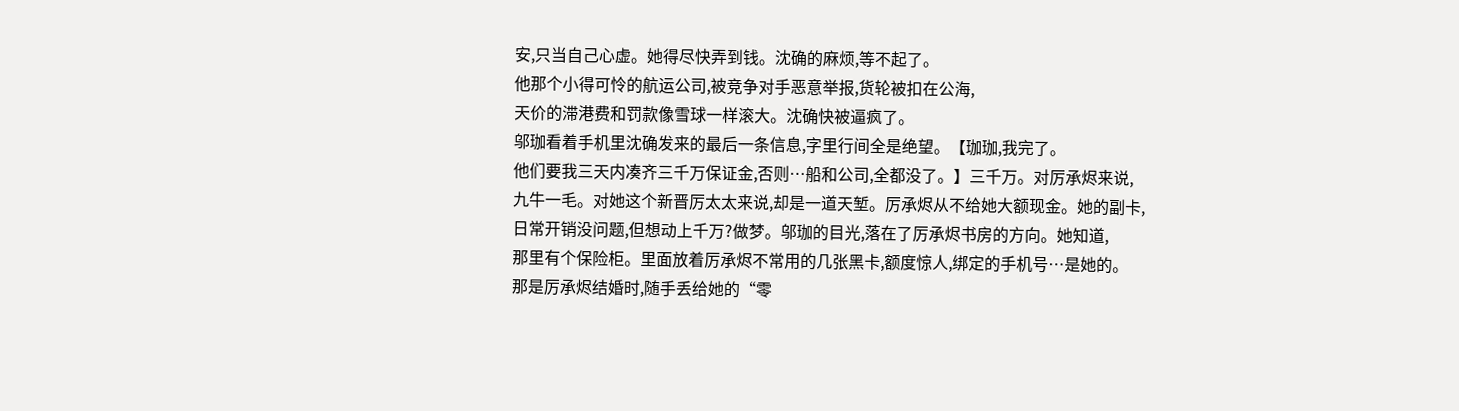安,只当自己心虚。她得尽快弄到钱。沈确的麻烦,等不起了。
他那个小得可怜的航运公司,被竞争对手恶意举报,货轮被扣在公海,
天价的滞港费和罚款像雪球一样滚大。沈确快被逼疯了。
邬珈看着手机里沈确发来的最后一条信息,字里行间全是绝望。【珈珈,我完了。
他们要我三天内凑齐三千万保证金,否则…船和公司,全都没了。】三千万。对厉承烬来说,
九牛一毛。对她这个新晋厉太太来说,却是一道天堑。厉承烬从不给她大额现金。她的副卡,
日常开销没问题,但想动上千万?做梦。邬珈的目光,落在了厉承烬书房的方向。她知道,
那里有个保险柜。里面放着厉承烬不常用的几张黑卡,额度惊人,绑定的手机号…是她的。
那是厉承烬结婚时,随手丢给她的“零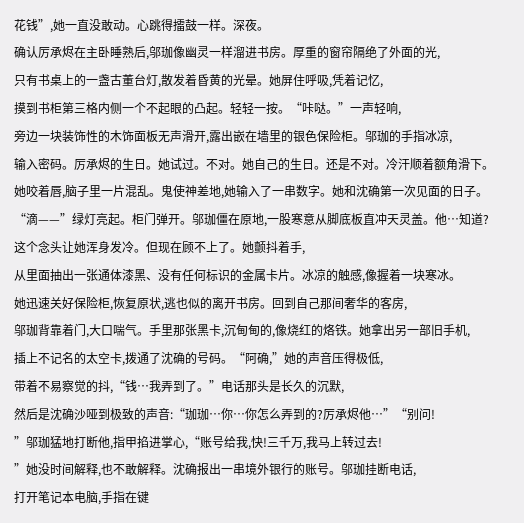花钱”,她一直没敢动。心跳得擂鼓一样。深夜。
确认厉承烬在主卧睡熟后,邬珈像幽灵一样溜进书房。厚重的窗帘隔绝了外面的光,
只有书桌上的一盏古董台灯,散发着昏黄的光晕。她屏住呼吸,凭着记忆,
摸到书柜第三格内侧一个不起眼的凸起。轻轻一按。“咔哒。”一声轻响,
旁边一块装饰性的木饰面板无声滑开,露出嵌在墙里的银色保险柜。邬珈的手指冰凉,
输入密码。厉承烬的生日。她试过。不对。她自己的生日。还是不对。冷汗顺着额角滑下。
她咬着唇,脑子里一片混乱。鬼使神差地,她输入了一串数字。她和沈确第一次见面的日子。
“滴——”绿灯亮起。柜门弹开。邬珈僵在原地,一股寒意从脚底板直冲天灵盖。他…知道?
这个念头让她浑身发冷。但现在顾不上了。她颤抖着手,
从里面抽出一张通体漆黑、没有任何标识的金属卡片。冰凉的触感,像握着一块寒冰。
她迅速关好保险柜,恢复原状,逃也似的离开书房。回到自己那间奢华的客房,
邬珈背靠着门,大口喘气。手里那张黑卡,沉甸甸的,像烧红的烙铁。她拿出另一部旧手机,
插上不记名的太空卡,拨通了沈确的号码。“阿确,”她的声音压得极低,
带着不易察觉的抖,“钱…我弄到了。”电话那头是长久的沉默,
然后是沈确沙哑到极致的声音:“珈珈…你…你怎么弄到的?厉承烬他…”“别问!
”邬珈猛地打断他,指甲掐进掌心,“账号给我,快!三千万,我马上转过去!
”她没时间解释,也不敢解释。沈确报出一串境外银行的账号。邬珈挂断电话,
打开笔记本电脑,手指在键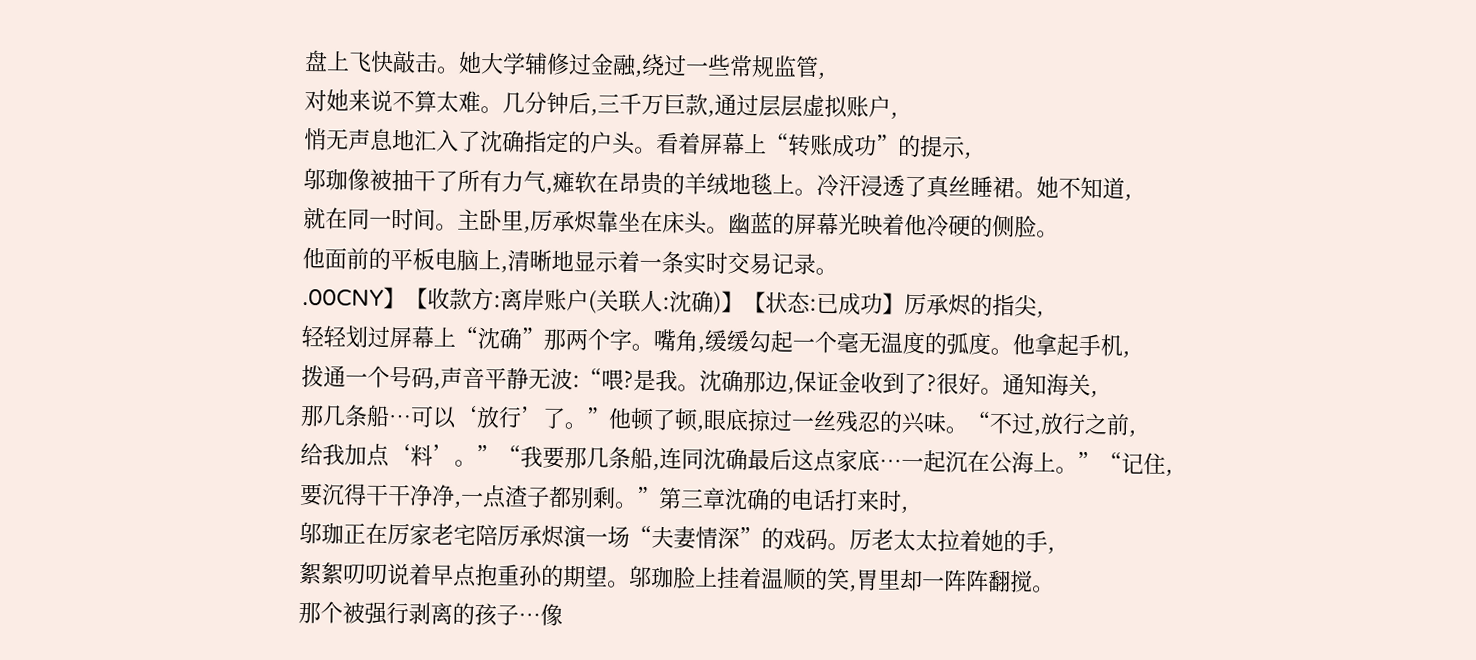盘上飞快敲击。她大学辅修过金融,绕过一些常规监管,
对她来说不算太难。几分钟后,三千万巨款,通过层层虚拟账户,
悄无声息地汇入了沈确指定的户头。看着屏幕上“转账成功”的提示,
邬珈像被抽干了所有力气,瘫软在昂贵的羊绒地毯上。冷汗浸透了真丝睡裙。她不知道,
就在同一时间。主卧里,厉承烬靠坐在床头。幽蓝的屏幕光映着他冷硬的侧脸。
他面前的平板电脑上,清晰地显示着一条实时交易记录。
.00CNY】【收款方:离岸账户(关联人:沈确)】【状态:已成功】厉承烬的指尖,
轻轻划过屏幕上“沈确”那两个字。嘴角,缓缓勾起一个毫无温度的弧度。他拿起手机,
拨通一个号码,声音平静无波:“喂?是我。沈确那边,保证金收到了?很好。通知海关,
那几条船…可以‘放行’了。”他顿了顿,眼底掠过一丝残忍的兴味。“不过,放行之前,
给我加点‘料’。”“我要那几条船,连同沈确最后这点家底…一起沉在公海上。”“记住,
要沉得干干净净,一点渣子都别剩。”第三章沈确的电话打来时,
邬珈正在厉家老宅陪厉承烬演一场“夫妻情深”的戏码。厉老太太拉着她的手,
絮絮叨叨说着早点抱重孙的期望。邬珈脸上挂着温顺的笑,胃里却一阵阵翻搅。
那个被强行剥离的孩子…像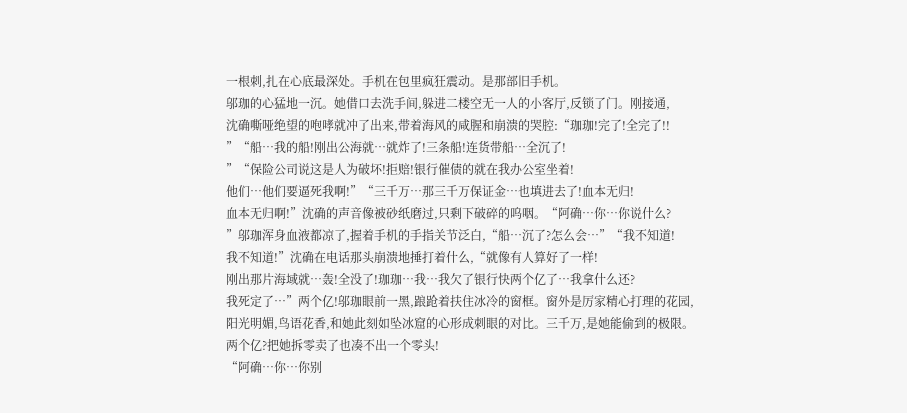一根刺,扎在心底最深处。手机在包里疯狂震动。是那部旧手机。
邬珈的心猛地一沉。她借口去洗手间,躲进二楼空无一人的小客厅,反锁了门。刚接通,
沈确嘶哑绝望的咆哮就冲了出来,带着海风的咸腥和崩溃的哭腔:“珈珈!完了!全完了!!
”“船…我的船!刚出公海就…就炸了!三条船!连货带船…全沉了!
”“保险公司说这是人为破坏!拒赔!银行催债的就在我办公室坐着!
他们…他们要逼死我啊!”“三千万…那三千万保证金…也填进去了!血本无归!
血本无归啊!”沈确的声音像被砂纸磨过,只剩下破碎的呜咽。“阿确…你…你说什么?
”邬珈浑身血液都凉了,握着手机的手指关节泛白,“船…沉了?怎么会…”“我不知道!
我不知道!”沈确在电话那头崩溃地捶打着什么,“就像有人算好了一样!
刚出那片海域就…轰!全没了!珈珈…我…我欠了银行快两个亿了…我拿什么还?
我死定了…”两个亿!邬珈眼前一黑,踉跄着扶住冰冷的窗框。窗外是厉家精心打理的花园,
阳光明媚,鸟语花香,和她此刻如坠冰窟的心形成刺眼的对比。三千万,是她能偷到的极限。
两个亿?把她拆零卖了也凑不出一个零头!
“阿确…你…你别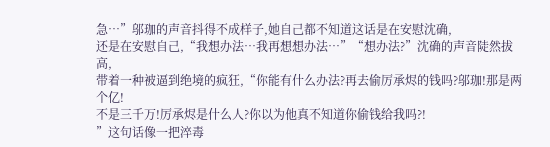急…”邬珈的声音抖得不成样子,她自己都不知道这话是在安慰沈确,
还是在安慰自己,“我想办法…我再想想办法…”“想办法?”沈确的声音陡然拔高,
带着一种被逼到绝境的疯狂,“你能有什么办法?再去偷厉承烬的钱吗?邬珈!那是两个亿!
不是三千万!厉承烬是什么人?你以为他真不知道你偷钱给我吗?!
”这句话像一把淬毒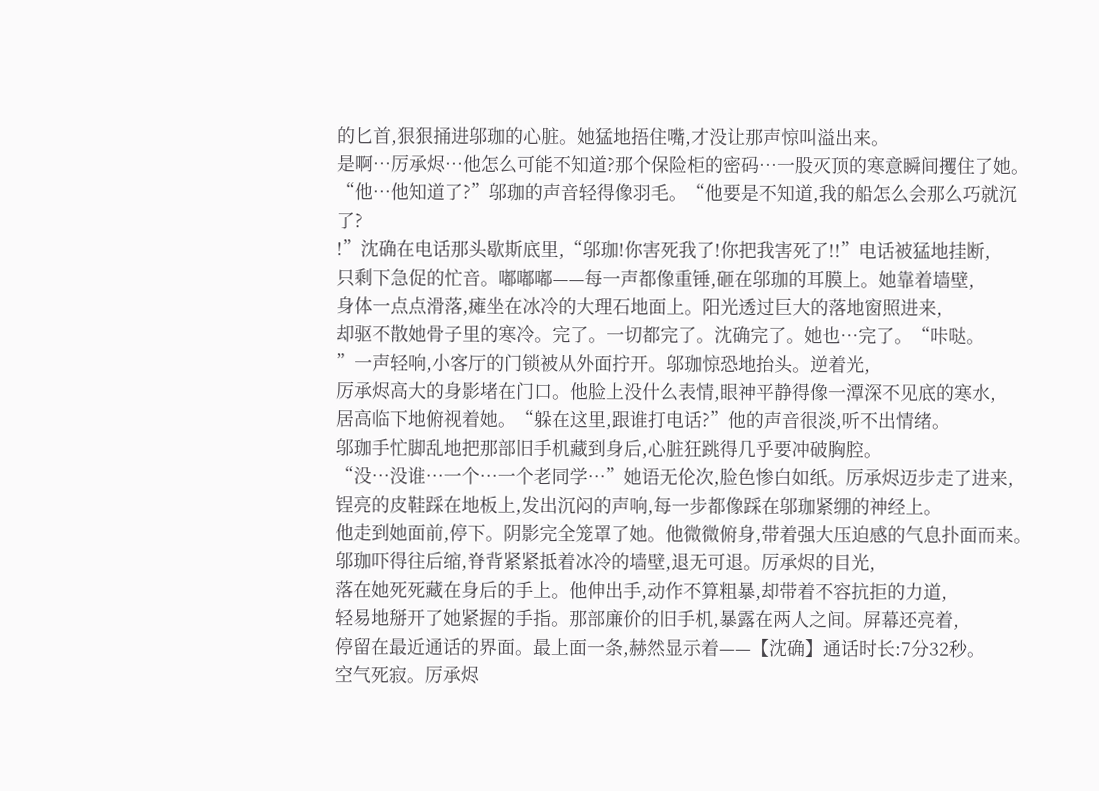的匕首,狠狠捅进邬珈的心脏。她猛地捂住嘴,才没让那声惊叫溢出来。
是啊…厉承烬…他怎么可能不知道?那个保险柜的密码…一股灭顶的寒意瞬间攫住了她。
“他…他知道了?”邬珈的声音轻得像羽毛。“他要是不知道,我的船怎么会那么巧就沉了?
!”沈确在电话那头歇斯底里,“邬珈!你害死我了!你把我害死了!!”电话被猛地挂断,
只剩下急促的忙音。嘟嘟嘟——每一声都像重锤,砸在邬珈的耳膜上。她靠着墙壁,
身体一点点滑落,瘫坐在冰冷的大理石地面上。阳光透过巨大的落地窗照进来,
却驱不散她骨子里的寒冷。完了。一切都完了。沈确完了。她也…完了。“咔哒。
”一声轻响,小客厅的门锁被从外面拧开。邬珈惊恐地抬头。逆着光,
厉承烬高大的身影堵在门口。他脸上没什么表情,眼神平静得像一潭深不见底的寒水,
居高临下地俯视着她。“躲在这里,跟谁打电话?”他的声音很淡,听不出情绪。
邬珈手忙脚乱地把那部旧手机藏到身后,心脏狂跳得几乎要冲破胸腔。
“没…没谁…一个…一个老同学…”她语无伦次,脸色惨白如纸。厉承烬迈步走了进来,
锃亮的皮鞋踩在地板上,发出沉闷的声响,每一步都像踩在邬珈紧绷的神经上。
他走到她面前,停下。阴影完全笼罩了她。他微微俯身,带着强大压迫感的气息扑面而来。
邬珈吓得往后缩,脊背紧紧抵着冰冷的墙壁,退无可退。厉承烬的目光,
落在她死死藏在身后的手上。他伸出手,动作不算粗暴,却带着不容抗拒的力道,
轻易地掰开了她紧握的手指。那部廉价的旧手机,暴露在两人之间。屏幕还亮着,
停留在最近通话的界面。最上面一条,赫然显示着——【沈确】通话时长:7分32秒。
空气死寂。厉承烬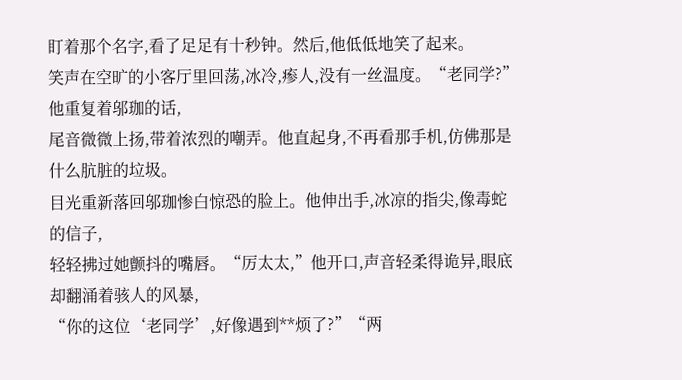盯着那个名字,看了足足有十秒钟。然后,他低低地笑了起来。
笑声在空旷的小客厅里回荡,冰冷,瘆人,没有一丝温度。“老同学?”他重复着邬珈的话,
尾音微微上扬,带着浓烈的嘲弄。他直起身,不再看那手机,仿佛那是什么肮脏的垃圾。
目光重新落回邬珈惨白惊恐的脸上。他伸出手,冰凉的指尖,像毒蛇的信子,
轻轻拂过她颤抖的嘴唇。“厉太太,”他开口,声音轻柔得诡异,眼底却翻涌着骇人的风暴,
“你的这位‘老同学’,好像遇到**烦了?”“两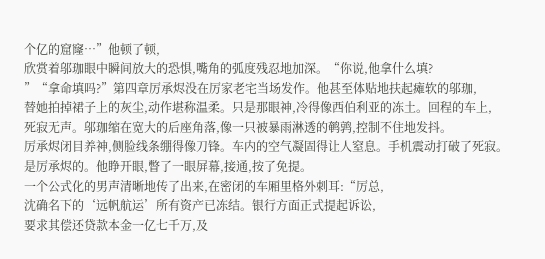个亿的窟窿…”他顿了顿,
欣赏着邬珈眼中瞬间放大的恐惧,嘴角的弧度残忍地加深。“你说,他拿什么填?
”“拿命填吗?”第四章厉承烬没在厉家老宅当场发作。他甚至体贴地扶起瘫软的邬珈,
替她拍掉裙子上的灰尘,动作堪称温柔。只是那眼神,冷得像西伯利亚的冻土。回程的车上,
死寂无声。邬珈缩在宽大的后座角落,像一只被暴雨淋透的鹌鹑,控制不住地发抖。
厉承烬闭目养神,侧脸线条绷得像刀锋。车内的空气凝固得让人窒息。手机震动打破了死寂。
是厉承烬的。他睁开眼,瞥了一眼屏幕,接通,按了免提。
一个公式化的男声清晰地传了出来,在密闭的车厢里格外刺耳:“厉总,
沈确名下的‘远帆航运’所有资产已冻结。银行方面正式提起诉讼,
要求其偿还贷款本金一亿七千万,及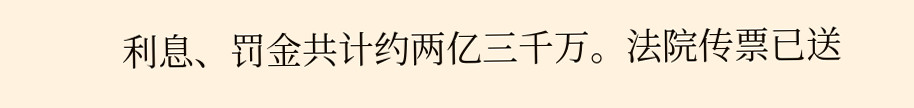利息、罚金共计约两亿三千万。法院传票已送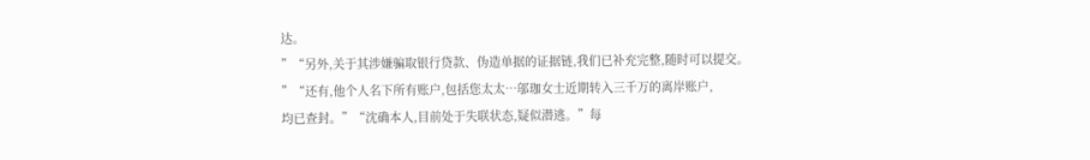达。
”“另外,关于其涉嫌骗取银行贷款、伪造单据的证据链,我们已补充完整,随时可以提交。
”“还有,他个人名下所有账户,包括您太太…邬珈女士近期转入三千万的离岸账户,
均已查封。”“沈确本人,目前处于失联状态,疑似潜逃。”每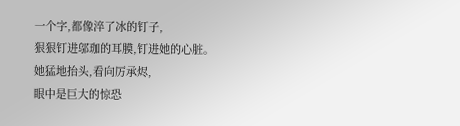一个字,都像淬了冰的钉子,
狠狠钉进邬珈的耳膜,钉进她的心脏。她猛地抬头,看向厉承烬,
眼中是巨大的惊恐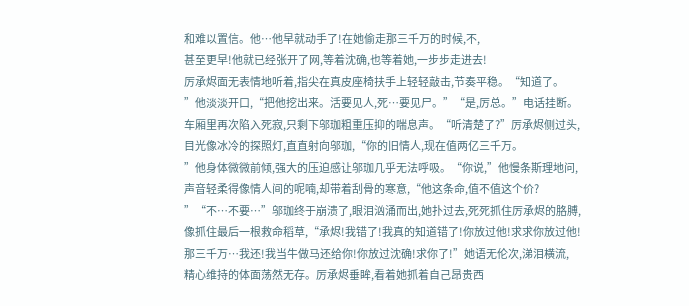和难以置信。他…他早就动手了!在她偷走那三千万的时候,不,
甚至更早!他就已经张开了网,等着沈确,也等着她,一步步走进去!
厉承烬面无表情地听着,指尖在真皮座椅扶手上轻轻敲击,节奏平稳。“知道了。
”他淡淡开口,“把他挖出来。活要见人,死…要见尸。”“是,厉总。”电话挂断。
车厢里再次陷入死寂,只剩下邬珈粗重压抑的喘息声。“听清楚了?”厉承烬侧过头,
目光像冰冷的探照灯,直直射向邬珈,“你的旧情人,现在值两亿三千万。
”他身体微微前倾,强大的压迫感让邬珈几乎无法呼吸。“你说,”他慢条斯理地问,
声音轻柔得像情人间的呢喃,却带着刮骨的寒意,“他这条命,值不值这个价?
”“不…不要…”邬珈终于崩溃了,眼泪汹涌而出,她扑过去,死死抓住厉承烬的胳膊,
像抓住最后一根救命稻草,“承烬!我错了!我真的知道错了!你放过他!求求你放过他!
那三千万…我还!我当牛做马还给你!你放过沈确!求你了!”她语无伦次,涕泪横流,
精心维持的体面荡然无存。厉承烬垂眸,看着她抓着自己昂贵西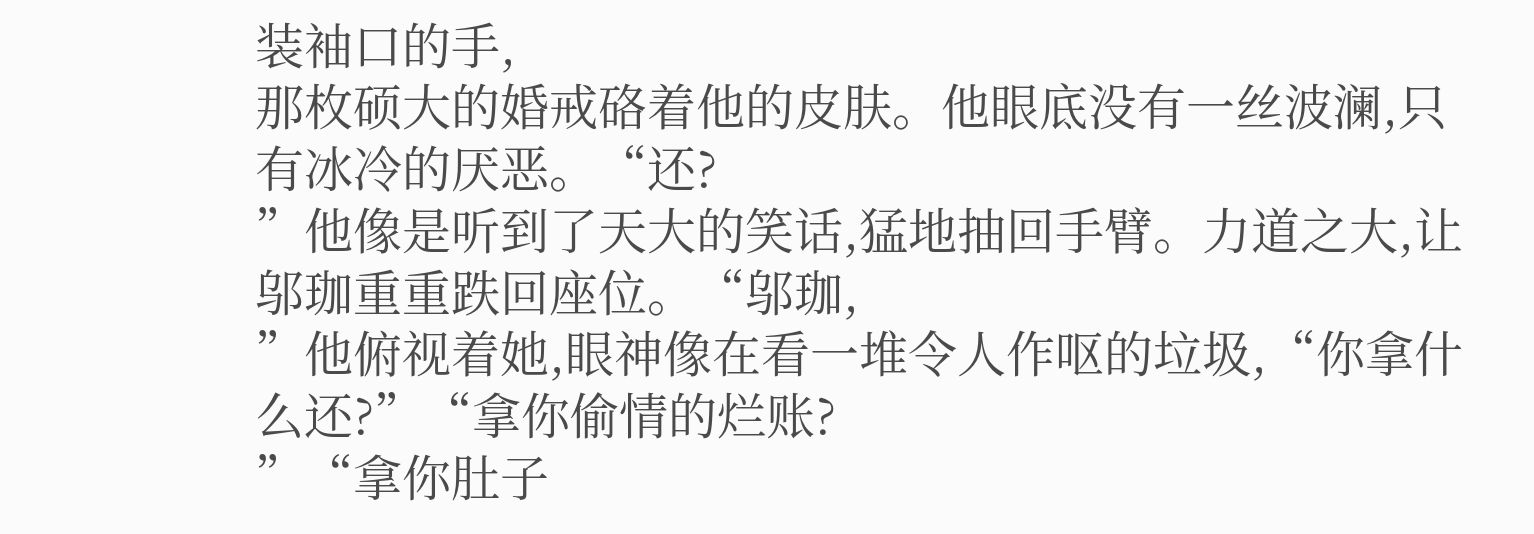装袖口的手,
那枚硕大的婚戒硌着他的皮肤。他眼底没有一丝波澜,只有冰冷的厌恶。“还?
”他像是听到了天大的笑话,猛地抽回手臂。力道之大,让邬珈重重跌回座位。“邬珈,
”他俯视着她,眼神像在看一堆令人作呕的垃圾,“你拿什么还?”“拿你偷情的烂账?
”“拿你肚子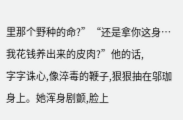里那个野种的命?”“还是拿你这身…我花钱养出来的皮肉?”他的话,
字字诛心,像淬毒的鞭子,狠狠抽在邬珈身上。她浑身剧颤,脸上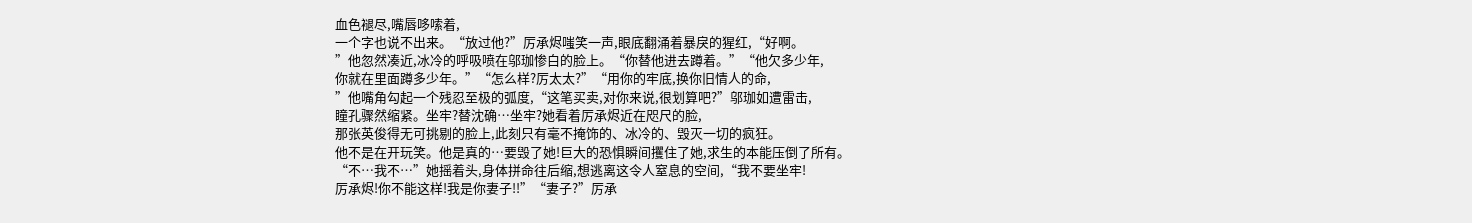血色褪尽,嘴唇哆嗦着,
一个字也说不出来。“放过他?”厉承烬嗤笑一声,眼底翻涌着暴戾的猩红,“好啊。
”他忽然凑近,冰冷的呼吸喷在邬珈惨白的脸上。“你替他进去蹲着。”“他欠多少年,
你就在里面蹲多少年。”“怎么样?厉太太?”“用你的牢底,换你旧情人的命,
”他嘴角勾起一个残忍至极的弧度,“这笔买卖,对你来说,很划算吧?”邬珈如遭雷击,
瞳孔骤然缩紧。坐牢?替沈确…坐牢?她看着厉承烬近在咫尺的脸,
那张英俊得无可挑剔的脸上,此刻只有毫不掩饰的、冰冷的、毁灭一切的疯狂。
他不是在开玩笑。他是真的…要毁了她!巨大的恐惧瞬间攫住了她,求生的本能压倒了所有。
“不…我不…”她摇着头,身体拼命往后缩,想逃离这令人窒息的空间,“我不要坐牢!
厉承烬!你不能这样!我是你妻子!!”“妻子?”厉承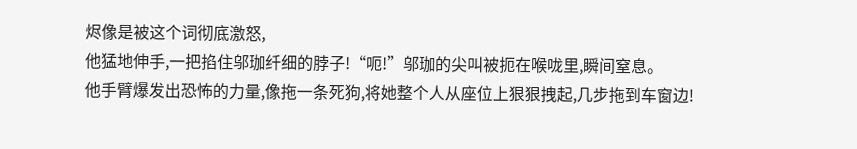烬像是被这个词彻底激怒,
他猛地伸手,一把掐住邬珈纤细的脖子!“呃!”邬珈的尖叫被扼在喉咙里,瞬间窒息。
他手臂爆发出恐怖的力量,像拖一条死狗,将她整个人从座位上狠狠拽起,几步拖到车窗边!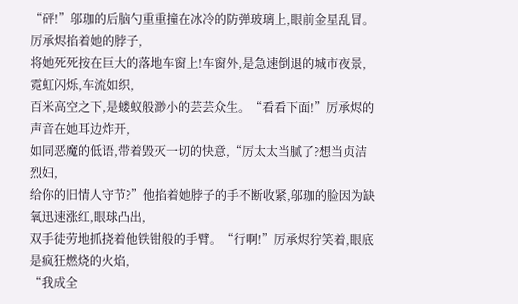“砰!”邬珈的后脑勺重重撞在冰冷的防弹玻璃上,眼前金星乱冒。厉承烬掐着她的脖子,
将她死死按在巨大的落地车窗上!车窗外,是急速倒退的城市夜景,霓虹闪烁,车流如织,
百米高空之下,是蝼蚁般渺小的芸芸众生。“看看下面!”厉承烬的声音在她耳边炸开,
如同恶魔的低语,带着毁灭一切的快意,“厉太太当腻了?想当贞洁烈妇,
给你的旧情人守节?”他掐着她脖子的手不断收紧,邬珈的脸因为缺氧迅速涨红,眼球凸出,
双手徒劳地抓挠着他铁钳般的手臂。“行啊!”厉承烬狞笑着,眼底是疯狂燃烧的火焰,
“我成全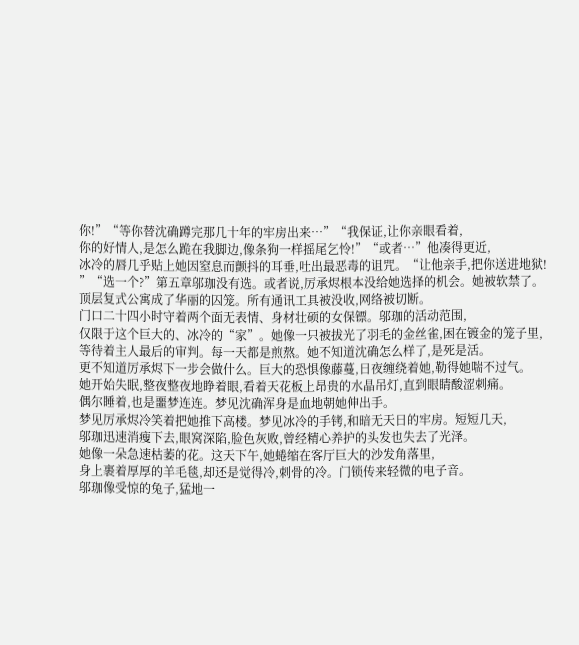你!”“等你替沈确蹲完那几十年的牢房出来…”“我保证,让你亲眼看着,
你的好情人,是怎么跪在我脚边,像条狗一样摇尾乞怜!”“或者…”他凑得更近,
冰冷的唇几乎贴上她因窒息而颤抖的耳垂,吐出最恶毒的诅咒。“让他亲手,把你送进地狱!
”“选一个?”第五章邬珈没有选。或者说,厉承烬根本没给她选择的机会。她被软禁了。
顶层复式公寓成了华丽的囚笼。所有通讯工具被没收,网络被切断。
门口二十四小时守着两个面无表情、身材壮硕的女保镖。邬珈的活动范围,
仅限于这个巨大的、冰冷的“家”。她像一只被拔光了羽毛的金丝雀,困在镀金的笼子里,
等待着主人最后的审判。每一天都是煎熬。她不知道沈确怎么样了,是死是活。
更不知道厉承烬下一步会做什么。巨大的恐惧像藤蔓,日夜缠绕着她,勒得她喘不过气。
她开始失眠,整夜整夜地睁着眼,看着天花板上昂贵的水晶吊灯,直到眼睛酸涩刺痛。
偶尔睡着,也是噩梦连连。梦见沈确浑身是血地朝她伸出手。
梦见厉承烬冷笑着把她推下高楼。梦见冰冷的手铐,和暗无天日的牢房。短短几天,
邬珈迅速消瘦下去,眼窝深陷,脸色灰败,曾经精心养护的头发也失去了光泽。
她像一朵急速枯萎的花。这天下午,她蜷缩在客厅巨大的沙发角落里,
身上裹着厚厚的羊毛毯,却还是觉得冷,刺骨的冷。门锁传来轻微的电子音。
邬珈像受惊的兔子,猛地一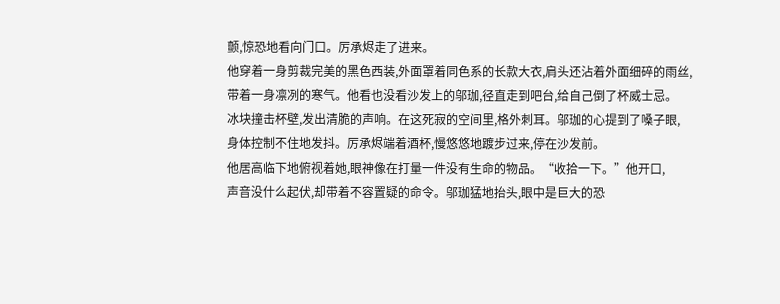颤,惊恐地看向门口。厉承烬走了进来。
他穿着一身剪裁完美的黑色西装,外面罩着同色系的长款大衣,肩头还沾着外面细碎的雨丝,
带着一身凛冽的寒气。他看也没看沙发上的邬珈,径直走到吧台,给自己倒了杯威士忌。
冰块撞击杯壁,发出清脆的声响。在这死寂的空间里,格外刺耳。邬珈的心提到了嗓子眼,
身体控制不住地发抖。厉承烬端着酒杯,慢悠悠地踱步过来,停在沙发前。
他居高临下地俯视着她,眼神像在打量一件没有生命的物品。“收拾一下。”他开口,
声音没什么起伏,却带着不容置疑的命令。邬珈猛地抬头,眼中是巨大的恐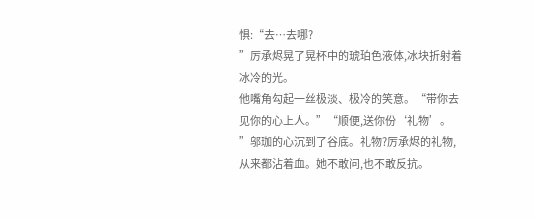惧:“去…去哪?
”厉承烬晃了晃杯中的琥珀色液体,冰块折射着冰冷的光。
他嘴角勾起一丝极淡、极冷的笑意。“带你去见你的心上人。”“顺便,送你份‘礼物’。
”邬珈的心沉到了谷底。礼物?厉承烬的礼物,从来都沾着血。她不敢问,也不敢反抗。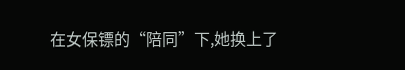在女保镖的“陪同”下,她换上了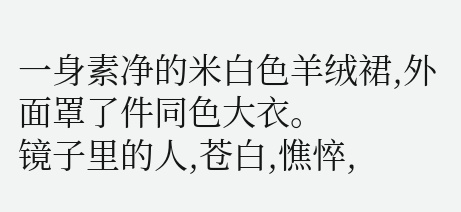一身素净的米白色羊绒裙,外面罩了件同色大衣。
镜子里的人,苍白,憔悴,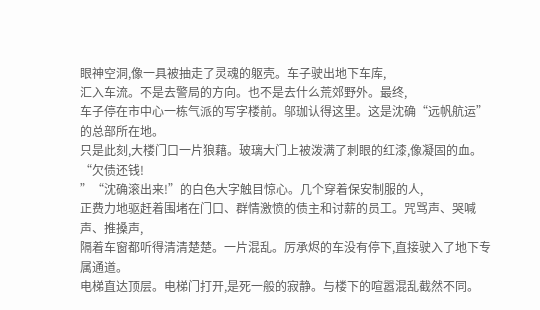眼神空洞,像一具被抽走了灵魂的躯壳。车子驶出地下车库,
汇入车流。不是去警局的方向。也不是去什么荒郊野外。最终,
车子停在市中心一栋气派的写字楼前。邬珈认得这里。这是沈确“远帆航运”的总部所在地。
只是此刻,大楼门口一片狼藉。玻璃大门上被泼满了刺眼的红漆,像凝固的血。“欠债还钱!
”“沈确滚出来!”的白色大字触目惊心。几个穿着保安制服的人,
正费力地驱赶着围堵在门口、群情激愤的债主和讨薪的员工。咒骂声、哭喊声、推搡声,
隔着车窗都听得清清楚楚。一片混乱。厉承烬的车没有停下,直接驶入了地下专属通道。
电梯直达顶层。电梯门打开,是死一般的寂静。与楼下的喧嚣混乱截然不同。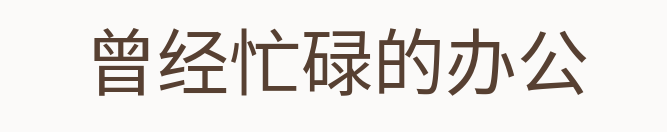曾经忙碌的办公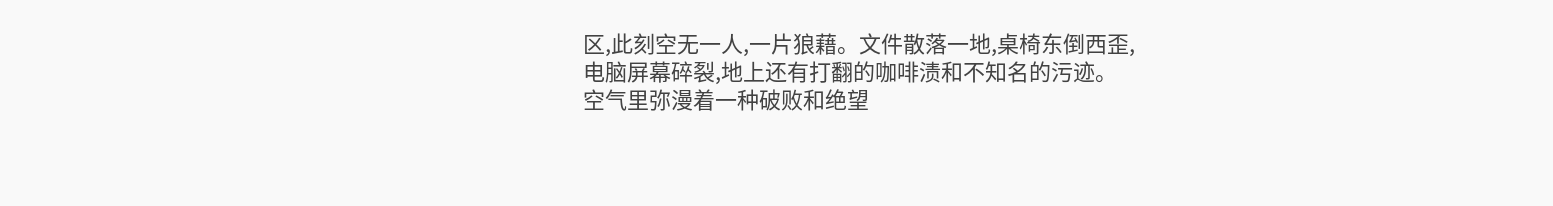区,此刻空无一人,一片狼藉。文件散落一地,桌椅东倒西歪,
电脑屏幕碎裂,地上还有打翻的咖啡渍和不知名的污迹。
空气里弥漫着一种破败和绝望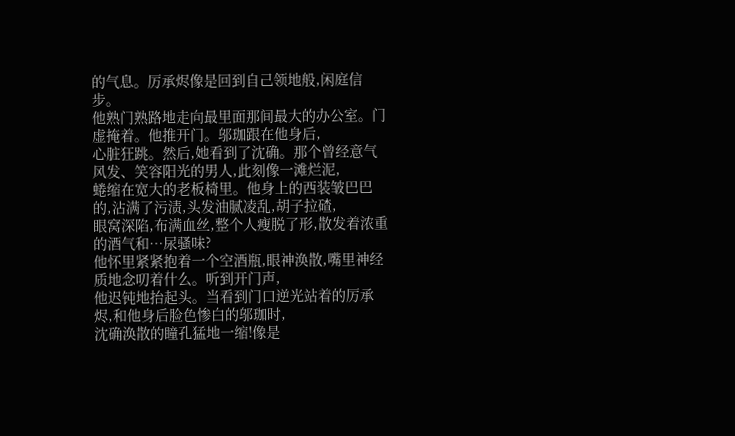的气息。厉承烬像是回到自己领地般,闲庭信步。
他熟门熟路地走向最里面那间最大的办公室。门虚掩着。他推开门。邬珈跟在他身后,
心脏狂跳。然后,她看到了沈确。那个曾经意气风发、笑容阳光的男人,此刻像一滩烂泥,
蜷缩在宽大的老板椅里。他身上的西装皱巴巴的,沾满了污渍,头发油腻凌乱,胡子拉碴,
眼窝深陷,布满血丝,整个人瘦脱了形,散发着浓重的酒气和…尿骚味?
他怀里紧紧抱着一个空酒瓶,眼神涣散,嘴里神经质地念叨着什么。听到开门声,
他迟钝地抬起头。当看到门口逆光站着的厉承烬,和他身后脸色惨白的邬珈时,
沈确涣散的瞳孔猛地一缩!像是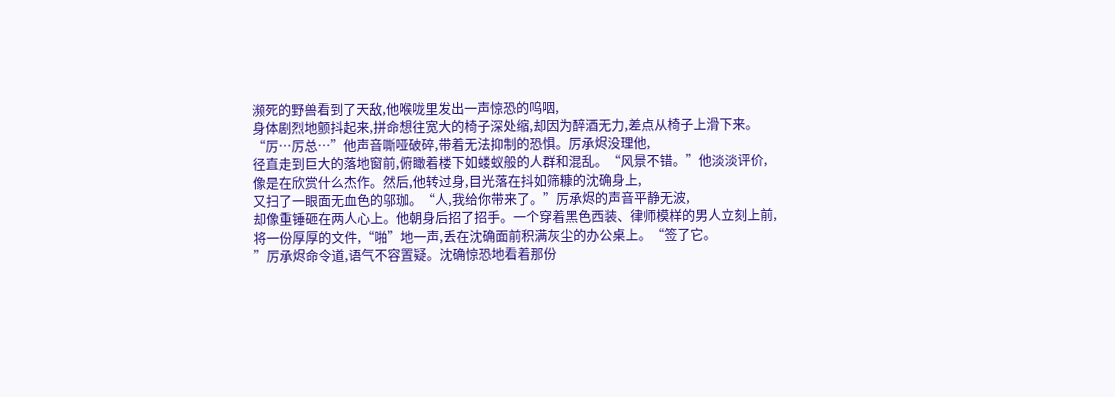濒死的野兽看到了天敌,他喉咙里发出一声惊恐的呜咽,
身体剧烈地颤抖起来,拼命想往宽大的椅子深处缩,却因为醉酒无力,差点从椅子上滑下来。
“厉…厉总…”他声音嘶哑破碎,带着无法抑制的恐惧。厉承烬没理他,
径直走到巨大的落地窗前,俯瞰着楼下如蝼蚁般的人群和混乱。“风景不错。”他淡淡评价,
像是在欣赏什么杰作。然后,他转过身,目光落在抖如筛糠的沈确身上,
又扫了一眼面无血色的邬珈。“人,我给你带来了。”厉承烬的声音平静无波,
却像重锤砸在两人心上。他朝身后招了招手。一个穿着黑色西装、律师模样的男人立刻上前,
将一份厚厚的文件,“啪”地一声,丢在沈确面前积满灰尘的办公桌上。“签了它。
”厉承烬命令道,语气不容置疑。沈确惊恐地看着那份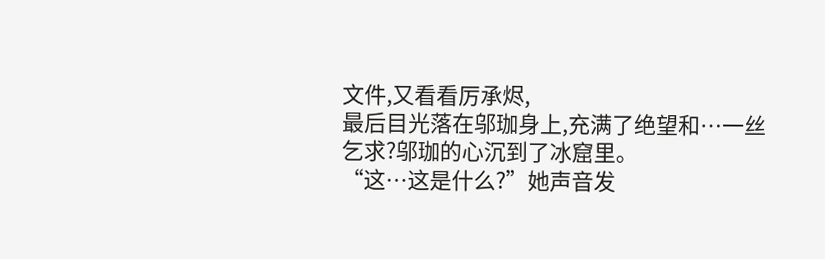文件,又看看厉承烬,
最后目光落在邬珈身上,充满了绝望和…一丝乞求?邬珈的心沉到了冰窟里。
“这…这是什么?”她声音发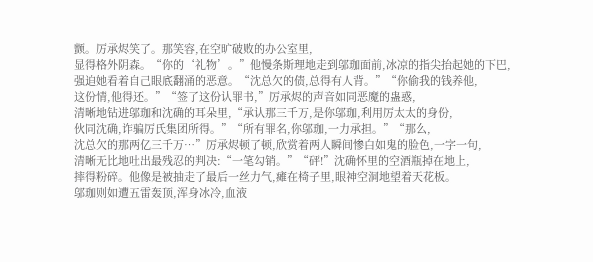颤。厉承烬笑了。那笑容,在空旷破败的办公室里,
显得格外阴森。“你的‘礼物’。”他慢条斯理地走到邬珈面前,冰凉的指尖抬起她的下巴,
强迫她看着自己眼底翻涌的恶意。“沈总欠的债,总得有人背。”“你偷我的钱养他,
这份情,他得还。”“签了这份认罪书,”厉承烬的声音如同恶魔的蛊惑,
清晰地钻进邬珈和沈确的耳朵里,“承认那三千万,是你邬珈,利用厉太太的身份,
伙同沈确,诈骗厉氏集团所得。”“所有罪名,你邬珈,一力承担。”“那么,
沈总欠的那两亿三千万…”厉承烬顿了顿,欣赏着两人瞬间惨白如鬼的脸色,一字一句,
清晰无比地吐出最残忍的判决:“一笔勾销。”“砰!”沈确怀里的空酒瓶掉在地上,
摔得粉碎。他像是被抽走了最后一丝力气,瘫在椅子里,眼神空洞地望着天花板。
邬珈则如遭五雷轰顶,浑身冰冷,血液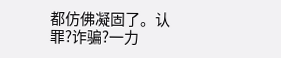都仿佛凝固了。认罪?诈骗?一力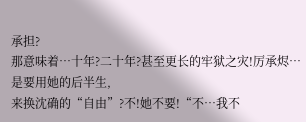承担?
那意味着…十年?二十年?甚至更长的牢狱之灾!厉承烬…是要用她的后半生,
来换沈确的“自由”?不!她不要!“不…我不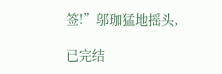签!”邬珈猛地摇头,

已完结